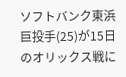ソフトバンク東浜巨投手(25)が15日のオリックス戦に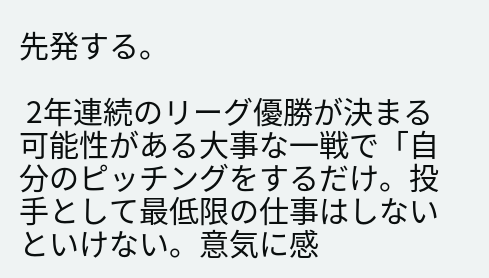先発する。

 2年連続のリーグ優勝が決まる可能性がある大事な一戦で「自分のピッチングをするだけ。投手として最低限の仕事はしないといけない。意気に感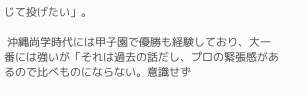じて投げたい」。

 沖縄尚学時代には甲子園で優勝も経験しており、大一番には強いが「それは過去の話だし、プロの緊張感があるので比べものにならない。意識せず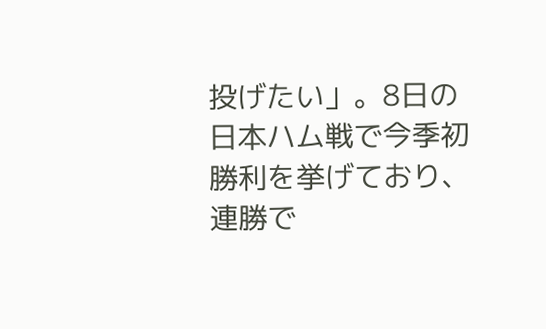投げたい」。8日の日本ハム戦で今季初勝利を挙げており、連勝で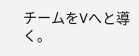チームをVへと導く。